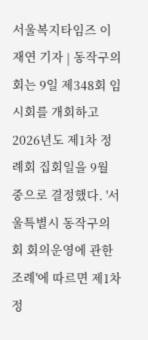서울복지타임즈 이재연 기자 | 동작구의회는 9일 제348회 임시회를 개회하고 2026년도 제1차 정례회 집회일을 9월 중으로 결정했다. '서울특별시 동작구의회 회의운영에 관한 조례'에 따르면 제1차 정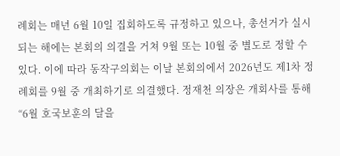례회는 매년 6월 10일 집회하도록 규정하고 있으나, 총선거가 실시되는 해에는 본회의 의결을 거쳐 9월 또는 10월 중 별도로 정할 수 있다. 이에 따라 동작구의회는 이날 본회의에서 2026년도 제1차 정례회를 9월 중 개최하기로 의결했다. 정재천 의장은 개회사를 통해 “6월 호국보훈의 달을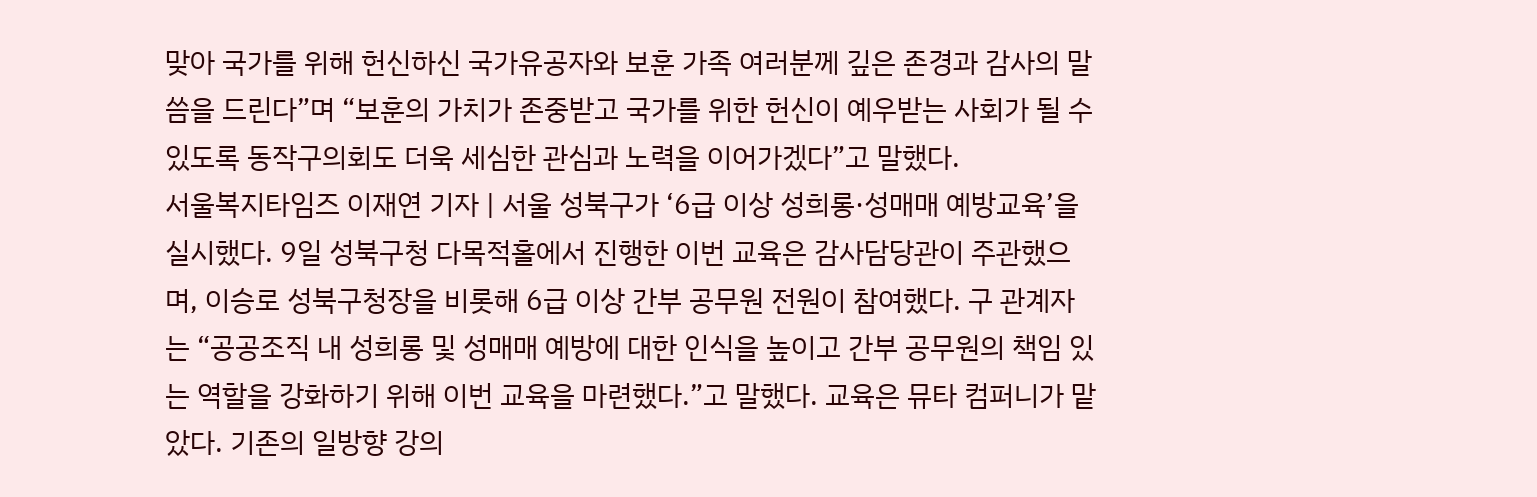맞아 국가를 위해 헌신하신 국가유공자와 보훈 가족 여러분께 깊은 존경과 감사의 말씀을 드린다”며 “보훈의 가치가 존중받고 국가를 위한 헌신이 예우받는 사회가 될 수 있도록 동작구의회도 더욱 세심한 관심과 노력을 이어가겠다”고 말했다.
서울복지타임즈 이재연 기자 | 서울 성북구가 ‘6급 이상 성희롱·성매매 예방교육’을 실시했다. 9일 성북구청 다목적홀에서 진행한 이번 교육은 감사담당관이 주관했으며, 이승로 성북구청장을 비롯해 6급 이상 간부 공무원 전원이 참여했다. 구 관계자는 “공공조직 내 성희롱 및 성매매 예방에 대한 인식을 높이고 간부 공무원의 책임 있는 역할을 강화하기 위해 이번 교육을 마련했다.”고 말했다. 교육은 뮤타 컴퍼니가 맡았다. 기존의 일방향 강의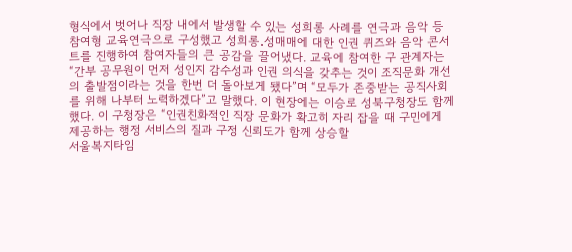형식에서 벗어나 직장 내에서 발생할 수 있는 성희롱 사례를 연극과 음악 등 참여형 교육연극으로 구성했고 성희롱․성매매에 대한 인권 퀴즈와 음악 콘서트를 진행하여 참여자들의 큰 공감을 끌어냈다. 교육에 참여한 구 관계자는 “간부 공무원이 먼저 성인지 감수성과 인권 의식을 갖추는 것이 조직문화 개선의 출발점이라는 것을 한번 더 돌아보게 됐다”며 “모두가 존중받는 공직사회를 위해 나부터 노력하겠다”고 말했다. 이 현장에는 이승로 성북구청장도 함께했다. 이 구청장은 “인권친화적인 직장 문화가 확고히 자리 잡을 때 구민에게 제공하는 행정 서비스의 질과 구정 신뢰도가 함께 상승할
서울복지타임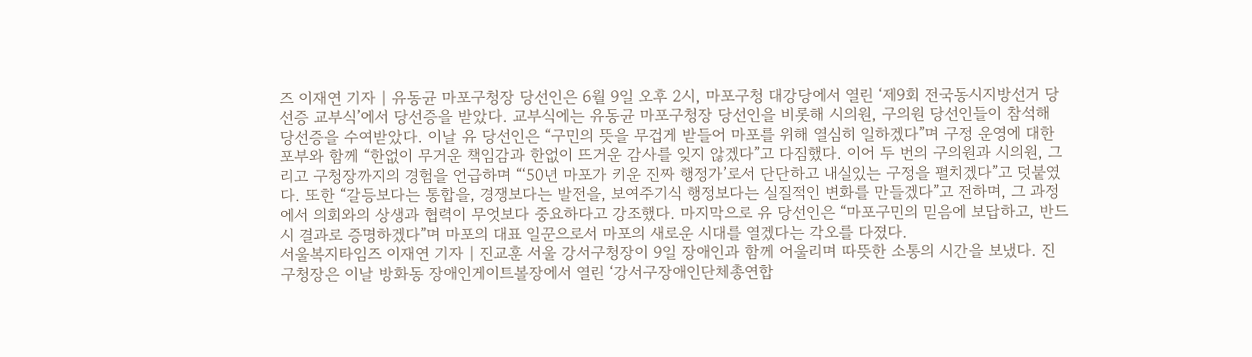즈 이재연 기자 | 유동균 마포구청장 당선인은 6월 9일 오후 2시, 마포구청 대강당에서 열린 ‘제9회 전국동시지방선거 당선증 교부식’에서 당선증을 받았다. 교부식에는 유동균 마포구청장 당선인을 비롯해 시의원, 구의원 당선인들이 참석해 당선증을 수여받았다. 이날 유 당선인은 “구민의 뜻을 무겁게 받들어 마포를 위해 열심히 일하겠다”며 구정 운영에 대한 포부와 함께 “한없이 무거운 책임감과 한없이 뜨거운 감사를 잊지 않겠다”고 다짐했다. 이어 두 번의 구의원과 시의원, 그리고 구청장까지의 경험을 언급하며 “‘50년 마포가 키운 진짜 행정가’로서 단단하고 내실있는 구정을 펼치겠다”고 덧붙였다. 또한 “갈등보다는 통합을, 경쟁보다는 발전을, 보여주기식 행정보다는 실질적인 변화를 만들겠다”고 전하며, 그 과정에서 의회와의 상생과 협력이 무엇보다 중요하다고 강조했다. 마지막으로 유 당선인은 “마포구민의 믿음에 보답하고, 반드시 결과로 증명하겠다”며 마포의 대표 일꾼으로서 마포의 새로운 시대를 열겠다는 각오를 다졌다.
서울복지타임즈 이재연 기자 | 진교훈 서울 강서구청장이 9일 장애인과 함께 어울리며 따뜻한 소통의 시간을 보냈다. 진 구청장은 이날 방화동 장애인게이트볼장에서 열린 ‘강서구장애인단체총연합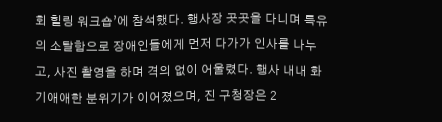회 힐링 워크숍’에 참석했다. 행사장 곳곳을 다니며 특유의 소탈함으로 장애인들에게 먼저 다가가 인사를 나누고, 사진 촬영을 하며 격의 없이 어울렸다. 행사 내내 화기애애한 분위기가 이어졌으며, 진 구청장은 2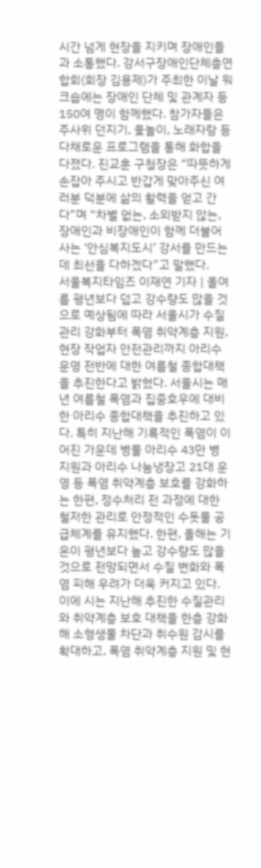시간 넘게 현장을 지키며 장애인들과 소통했다. 강서구장애인단체총연합회(회장 김용제)가 주최한 이날 워크숍에는 장애인 단체 및 관계자 등 150여 명이 함께했다. 참가자들은 주사위 던지기, 윷놀이, 노래자랑 등 다채로운 프로그램을 통해 화합을 다졌다. 진교훈 구청장은 “따뜻하게 손잡아 주시고 반갑게 맞아주신 여러분 덕분에 삶의 활력을 얻고 간다”며 “차별 없는, 소외받지 않는, 장애인과 비장애인이 함께 더불어 사는 ‘안심복지도시’ 강서를 만드는데 최선을 다하겠다”고 말했다.
서울복지타임즈 이재연 기자 | 올여름 평년보다 덥고 강수량도 많을 것으로 예상됨에 따라 서울시가 수질관리 강화부터 폭염 취약계층 지원, 현장 작업자 안전관리까지 아리수 운영 전반에 대한 여름철 종합대책을 추진한다고 밝혔다. 서울시는 매년 여름철 폭염과 집중호우에 대비한 아리수 종합대책을 추진하고 있다. 특히 지난해 기록적인 폭염이 이어진 가운데 병물 아리수 43만 병 지원과 아리수 나눔냉장고 21대 운영 등 폭염 취약계층 보호를 강화하는 한편, 정수처리 전 과정에 대한 철저한 관리로 안정적인 수돗물 공급체계를 유지했다. 한편, 올해는 기온이 평년보다 높고 강수량도 많을 것으로 전망되면서 수질 변화와 폭염 피해 우려가 더욱 커지고 있다. 이에 시는 지난해 추진한 수질관리와 취약계층 보호 대책을 한층 강화해 소형생물 차단과 취수원 감시를 확대하고, 폭염 취약계층 지원 및 현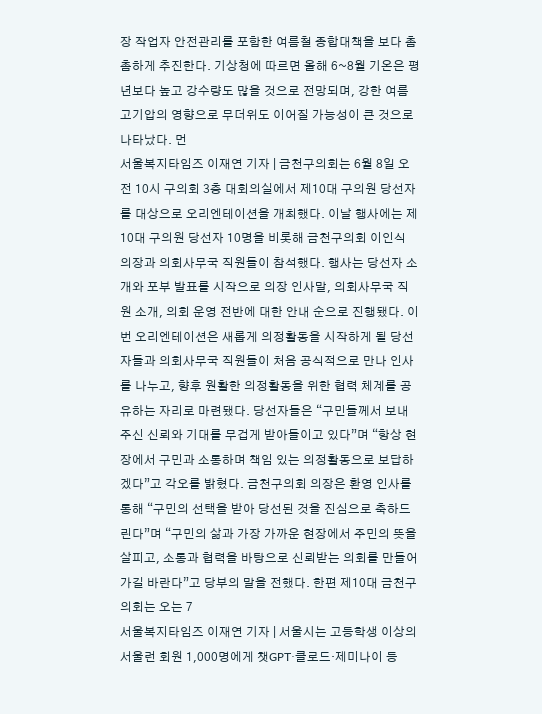장 작업자 안전관리를 포함한 여름철 종합대책을 보다 촘촘하게 추진한다. 기상청에 따르면 올해 6~8월 기온은 평년보다 높고 강수량도 많을 것으로 전망되며, 강한 여름 고기압의 영향으로 무더위도 이어질 가능성이 큰 것으로 나타났다. 먼
서울복지타임즈 이재연 기자 | 금천구의회는 6월 8일 오전 10시 구의회 3층 대회의실에서 제10대 구의원 당선자를 대상으로 오리엔테이션을 개최했다. 이날 행사에는 제10대 구의원 당선자 10명을 비롯해 금천구의회 이인식 의장과 의회사무국 직원들이 참석했다. 행사는 당선자 소개와 포부 발표를 시작으로 의장 인사말, 의회사무국 직원 소개, 의회 운영 전반에 대한 안내 순으로 진행됐다. 이번 오리엔테이션은 새롭게 의정활동을 시작하게 될 당선자들과 의회사무국 직원들이 처음 공식적으로 만나 인사를 나누고, 향후 원활한 의정활동을 위한 협력 체계를 공유하는 자리로 마련됐다. 당선자들은 “구민들께서 보내주신 신뢰와 기대를 무겁게 받아들이고 있다”며 “항상 현장에서 구민과 소통하며 책임 있는 의정활동으로 보답하겠다”고 각오를 밝혔다. 금천구의회 의장은 환영 인사를 통해 “구민의 선택을 받아 당선된 것을 진심으로 축하드린다”며 “구민의 삶과 가장 가까운 현장에서 주민의 뜻을 살피고, 소통과 협력을 바탕으로 신뢰받는 의회를 만들어 가길 바란다”고 당부의 말을 전했다. 한편 제10대 금천구의회는 오는 7
서울복지타임즈 이재연 기자 | 서울시는 고등학생 이상의 서울런 회원 1,000명에게 챗GPT·클로드·제미나이 등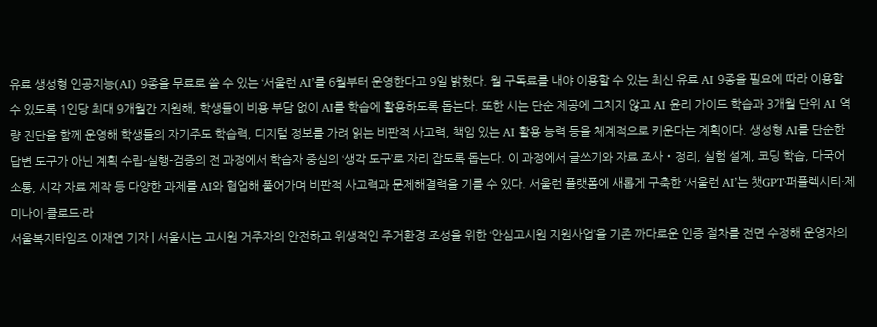유료 생성형 인공지능(AI) 9종을 무료로 쓸 수 있는 ‘서울런 AI’를 6월부터 운영한다고 9일 밝혔다. 월 구독료를 내야 이용할 수 있는 최신 유료 AI 9종을 필요에 따라 이용할 수 있도록 1인당 최대 9개월간 지원해, 학생들이 비용 부담 없이 AI를 학습에 활용하도록 돕는다. 또한 시는 단순 제공에 그치지 않고 AI 윤리 가이드 학습과 3개월 단위 AI 역량 진단을 함께 운영해 학생들의 자기주도 학습력, 디지털 정보를 가려 읽는 비판적 사고력, 책임 있는 AI 활용 능력 등을 체계적으로 키운다는 계획이다. 생성형 AI를 단순한 답변 도구가 아닌 계획 수립-실행-검증의 전 과정에서 학습자 중심의 ‘생각 도구’로 자리 잡도록 돕는다. 이 과정에서 글쓰기와 자료 조사‧정리, 실험 설계, 코딩 학습, 다국어 소통, 시각 자료 제작 등 다양한 과제를 AI와 협업해 풀어가며 비판적 사고력과 문제해결력을 기를 수 있다. 서울런 플랫폼에 새롭게 구축한 ‘서울런 AI’는 챗GPT·퍼플렉시티·제미나이·클로드·라
서울복지타임즈 이재연 기자 | 서울시는 고시원 거주자의 안전하고 위생적인 주거환경 조성을 위한 ‘안심고시원 지원사업’을 기존 까다로운 인증 절차를 전면 수정해 운영자의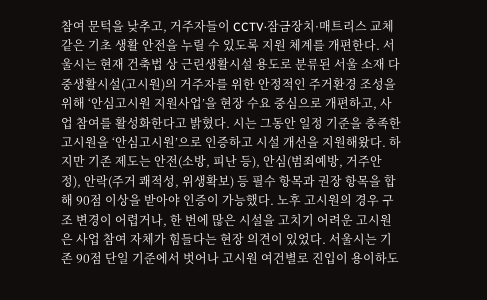참여 문턱을 낮추고, 거주자들이 CCTV·잠금장치·매트리스 교체 같은 기초 생활 안전을 누릴 수 있도록 지원 체계를 개편한다. 서울시는 현재 건축법 상 근린생활시설 용도로 분류된 서울 소재 다중생활시설(고시원)의 거주자를 위한 안정적인 주거환경 조성을 위해 ‘안심고시원 지원사업’을 현장 수요 중심으로 개편하고, 사업 참여를 활성화한다고 밝혔다. 시는 그동안 일정 기준을 충족한 고시원을 ‘안심고시원’으로 인증하고 시설 개선을 지원해왔다. 하지만 기존 제도는 안전(소방, 피난 등), 안심(범죄예방, 거주안정), 안락(주거 쾌적성, 위생확보) 등 필수 항목과 권장 항목을 합해 90점 이상을 받아야 인증이 가능했다. 노후 고시원의 경우 구조 변경이 어렵거나, 한 번에 많은 시설을 고치기 어려운 고시원은 사업 참여 자체가 힘들다는 현장 의견이 있었다. 서울시는 기존 90점 단일 기준에서 벗어나 고시원 여건별로 진입이 용이하도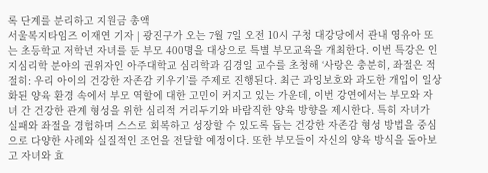록 단계를 분리하고 지원금 총액
서울복지타임즈 이재연 기자 | 광진구가 오는 7월 7일 오전 10시 구청 대강당에서 관내 영유아 또는 초등학교 저학년 자녀를 둔 부모 400명을 대상으로 특별 부모교육을 개최한다. 이번 특강은 인지심리학 분야의 권위자인 아주대학교 심리학과 김경일 교수를 초청해 ‘사랑은 충분히, 좌절은 적절히: 우리 아이의 건강한 자존감 키우기’를 주제로 진행된다. 최근 과잉보호와 과도한 개입이 일상화된 양육 환경 속에서 부모 역할에 대한 고민이 커지고 있는 가운데, 이번 강연에서는 부모와 자녀 간 건강한 관계 형성을 위한 심리적 거리두기와 바람직한 양육 방향을 제시한다. 특히 자녀가 실패와 좌절을 경험하며 스스로 회복하고 성장할 수 있도록 돕는 건강한 자존감 형성 방법을 중심으로 다양한 사례와 실질적인 조언을 전달할 예정이다. 또한 부모들이 자신의 양육 방식을 돌아보고 자녀와 효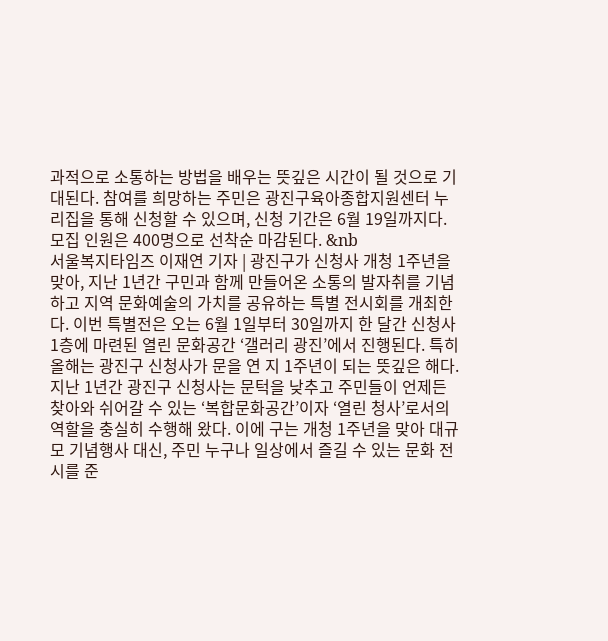과적으로 소통하는 방법을 배우는 뜻깊은 시간이 될 것으로 기대된다. 참여를 희망하는 주민은 광진구육아종합지원센터 누리집을 통해 신청할 수 있으며, 신청 기간은 6월 19일까지다. 모집 인원은 400명으로 선착순 마감된다. &nb
서울복지타임즈 이재연 기자 | 광진구가 신청사 개청 1주년을 맞아, 지난 1년간 구민과 함께 만들어온 소통의 발자취를 기념하고 지역 문화예술의 가치를 공유하는 특별 전시회를 개최한다. 이번 특별전은 오는 6월 1일부터 30일까지 한 달간 신청사 1층에 마련된 열린 문화공간 ‘갤러리 광진’에서 진행된다. 특히 올해는 광진구 신청사가 문을 연 지 1주년이 되는 뜻깊은 해다. 지난 1년간 광진구 신청사는 문턱을 낮추고 주민들이 언제든 찾아와 쉬어갈 수 있는 ‘복합문화공간’이자 ‘열린 청사’로서의 역할을 충실히 수행해 왔다. 이에 구는 개청 1주년을 맞아 대규모 기념행사 대신, 주민 누구나 일상에서 즐길 수 있는 문화 전시를 준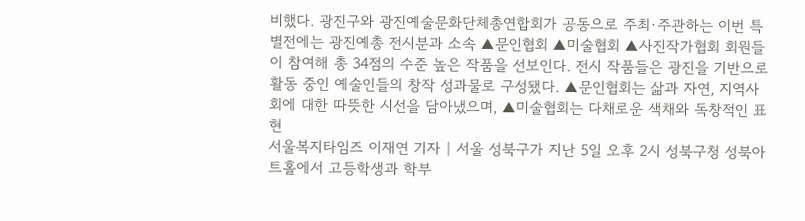비했다. 광진구와 광진예술문화단체총연합회가 공동으로 주최·주관하는 이번 특별전에는 광진예총 전시분과 소속 ▲문인협회 ▲미술협회 ▲사진작가협회 회원들이 참여해 총 34점의 수준 높은 작품을 선보인다. 전시 작품들은 광진을 기반으로 활동 중인 예술인들의 창작 성과물로 구성됐다. ▲문인협회는 삶과 자연, 지역사회에 대한 따뜻한 시선을 담아냈으며, ▲미술협회는 다채로운 색채와 독창적인 표현
서울복지타임즈 이재연 기자 | 서울 성북구가 지난 5일 오후 2시 성북구청 성북아트홀에서 고등학생과 학부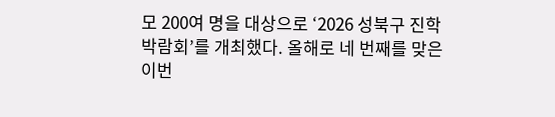모 200여 명을 대상으로 ‘2026 성북구 진학박람회’를 개최했다. 올해로 네 번째를 맞은 이번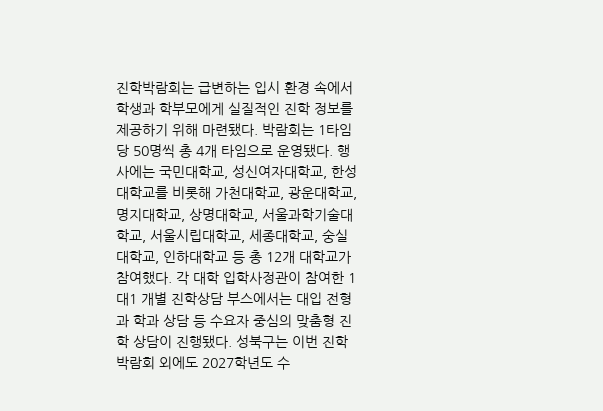진학박람회는 급변하는 입시 환경 속에서 학생과 학부모에게 실질적인 진학 정보를 제공하기 위해 마련됐다. 박람회는 1타임당 50명씩 총 4개 타임으로 운영됐다. 행사에는 국민대학교, 성신여자대학교, 한성대학교를 비롯해 가천대학교, 광운대학교, 명지대학교, 상명대학교, 서울과학기술대학교, 서울시립대학교, 세종대학교, 숭실대학교, 인하대학교 등 총 12개 대학교가 참여했다. 각 대학 입학사정관이 참여한 1대1 개별 진학상담 부스에서는 대입 전형과 학과 상담 등 수요자 중심의 맞춤형 진학 상담이 진행됐다. 성북구는 이번 진학박람회 외에도 2027학년도 수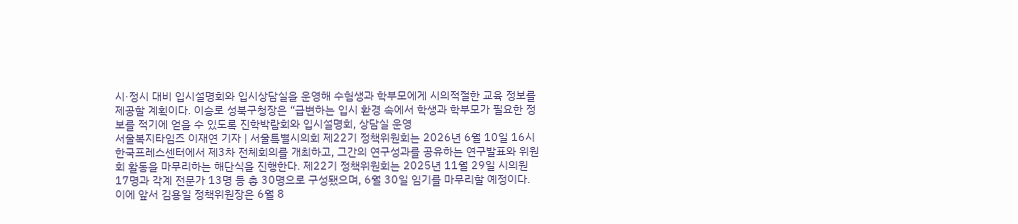시·정시 대비 입시설명회와 입시상담실을 운영해 수험생과 학부모에게 시의적절한 교육 정보를 제공할 계획이다. 이승로 성북구청장은 “급변하는 입시 환경 속에서 학생과 학부모가 필요한 정보를 적기에 얻을 수 있도록 진학박람회와 입시설명회, 상담실 운영
서울복지타임즈 이재연 기자 | 서울특별시의회 제22기 정책위원회는 2026년 6월 10일 16시 한국프레스센터에서 제3차 전체회의를 개최하고, 그간의 연구성과를 공유하는 연구발표와 위원회 활동을 마무리하는 해단식을 진행한다. 제22기 정책위원회는 2025년 11월 29일 시의원 17명과 각계 전문가 13명 등 총 30명으로 구성됐으며, 6월 30일 임기를 마무리할 예정이다. 이에 앞서 김용일 정책위원장은 6월 8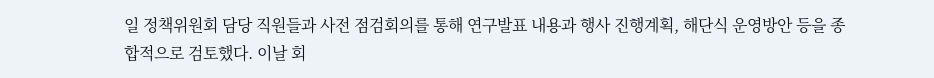일 정책위원회 담당 직원들과 사전 점검회의를 통해 연구발표 내용과 행사 진행계획, 해단식 운영방안 등을 종합적으로 검토했다. 이날 회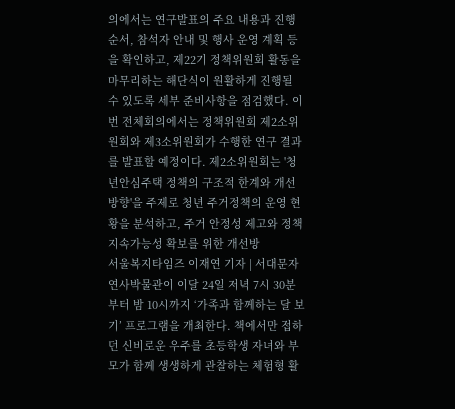의에서는 연구발표의 주요 내용과 진행 순서, 참석자 안내 및 행사 운영 계획 등을 확인하고, 제22기 정책위원회 활동을 마무리하는 해단식이 원활하게 진행될 수 있도록 세부 준비사항을 점검했다. 이번 전체회의에서는 정책위원회 제2소위원회와 제3소위원회가 수행한 연구 결과를 발표할 예정이다. 제2소위원회는 '청년안심주택 정책의 구조적 한계와 개선방향'을 주제로 청년 주거정책의 운영 현황을 분석하고, 주거 안정성 제고와 정책 지속가능성 확보를 위한 개선방
서울복지타임즈 이재연 기자 | 서대문자연사박물관이 이달 24일 저녁 7시 30분부터 밤 10시까지 ‘가족과 함께하는 달 보기’ 프로그램을 개최한다. 책에서만 접하던 신비로운 우주를 초등학생 자녀와 부모가 함께 생생하게 관찰하는 체험형 활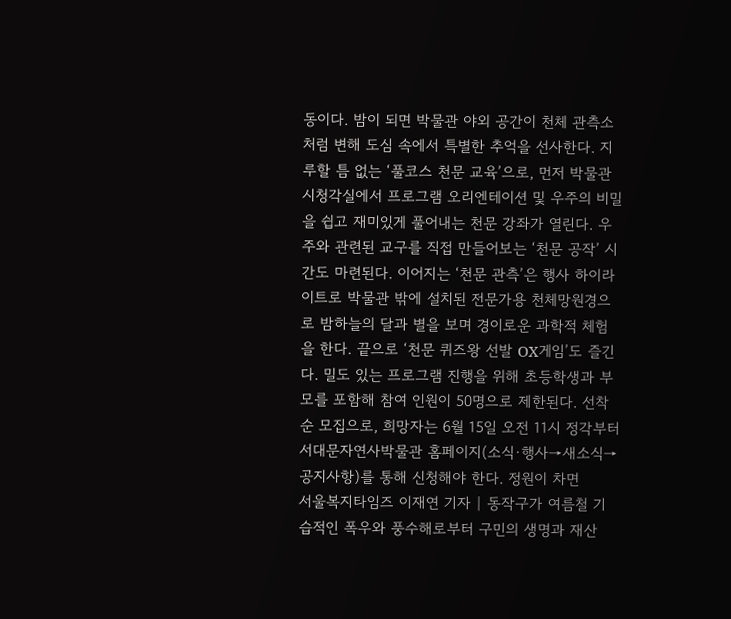동이다. 밤이 되면 박물관 야외 공간이 천체 관측소처럼 변해 도심 속에서 특별한 추억을 선사한다. 지루할 틈 없는 ‘풀코스 천문 교육’으로, 먼저 박물관 시청각실에서 프로그램 오리엔테이션 및 우주의 비밀을 쉽고 재미있게 풀어내는 천문 강좌가 열린다. 우주와 관련된 교구를 직접 만들어보는 ‘천문 공작’ 시간도 마련된다. 이어지는 ‘천문 관측’은 행사 하이라이트로 박물관 밖에 설치된 전문가용 천체망원경으로 밤하늘의 달과 별을 보며 경이로운 과학적 체험을 한다. 끝으로 ‘천문 퀴즈왕 선발 OX게임’도 즐긴다. 밀도 있는 프로그램 진행을 위해 초등학생과 부모를 포함해 참여 인원이 50명으로 제한된다. 선착순 모집으로, 희망자는 6월 15일 오전 11시 정각부터 서대문자연사박물관 홈페이지(소식·행사→새소식→공지사항)를 통해 신청해야 한다. 정원이 차면
서울복지타임즈 이재연 기자 | 동작구가 여름철 기습적인 폭우와 풍수해로부터 구민의 생명과 재산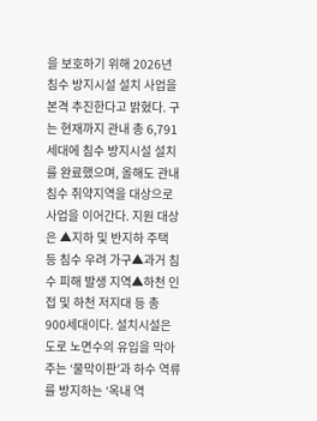을 보호하기 위해 2026년 침수 방지시설 설치 사업을 본격 추진한다고 밝혔다. 구는 현재까지 관내 총 6,791세대에 침수 방지시설 설치를 완료했으며, 올해도 관내 침수 취약지역을 대상으로 사업을 이어간다. 지원 대상은 ▲지하 및 반지하 주택 등 침수 우려 가구▲과거 침수 피해 발생 지역▲하천 인접 및 하천 저지대 등 총 900세대이다. 설치시설은 도로 노면수의 유입을 막아주는 ‘물막이판’과 하수 역류를 방지하는 ‘옥내 역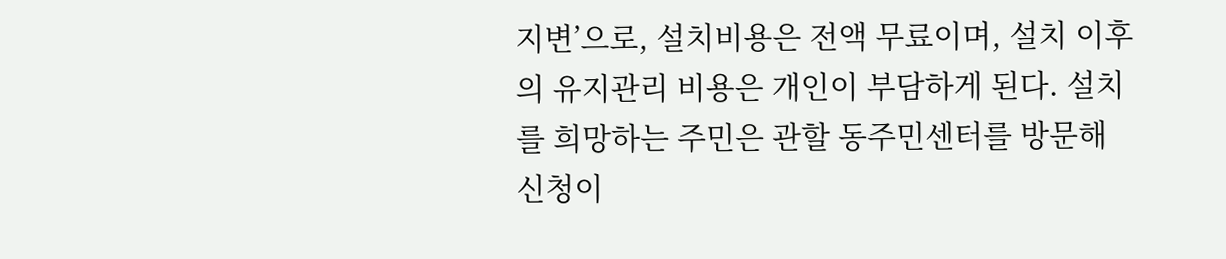지변’으로, 설치비용은 전액 무료이며, 설치 이후의 유지관리 비용은 개인이 부담하게 된다. 설치를 희망하는 주민은 관할 동주민센터를 방문해 신청이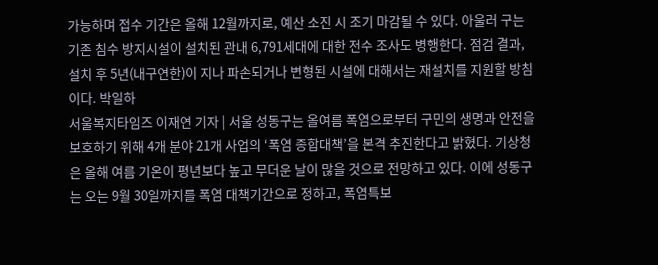가능하며 접수 기간은 올해 12월까지로, 예산 소진 시 조기 마감될 수 있다. 아울러 구는 기존 침수 방지시설이 설치된 관내 6,791세대에 대한 전수 조사도 병행한다. 점검 결과, 설치 후 5년(내구연한)이 지나 파손되거나 변형된 시설에 대해서는 재설치를 지원할 방침이다. 박일하
서울복지타임즈 이재연 기자 | 서울 성동구는 올여름 폭염으로부터 구민의 생명과 안전을 보호하기 위해 4개 분야 21개 사업의 ‘폭염 종합대책’을 본격 추진한다고 밝혔다. 기상청은 올해 여름 기온이 평년보다 높고 무더운 날이 많을 것으로 전망하고 있다. 이에 성동구는 오는 9월 30일까지를 폭염 대책기간으로 정하고, 폭염특보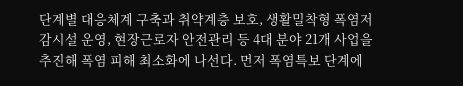단계별 대응체계 구축과 취약계층 보호, 생활밀착형 폭염저감시설 운영, 현장근로자 안전관리 등 4대 분야 21개 사업을 추진해 폭염 피해 최소화에 나선다. 먼저 폭염특보 단계에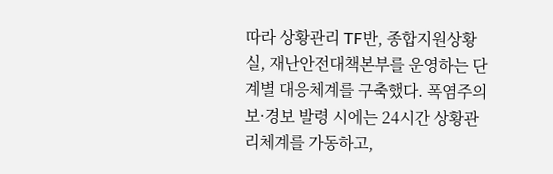따라 상황관리 TF반, 종합지원상황실, 재난안전대책본부를 운영하는 단계별 대응체계를 구축했다. 폭염주의보·경보 발령 시에는 24시간 상황관리체계를 가동하고,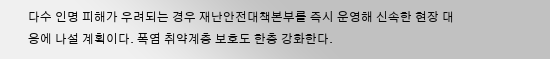다수 인명 피해가 우려되는 경우 재난안전대책본부를 즉시 운영해 신속한 현장 대응에 나설 계획이다. 폭염 취약계층 보호도 한층 강화한다.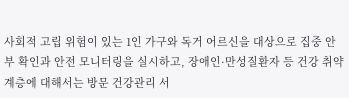사회적 고립 위험이 있는 1인 가구와 독거 어르신을 대상으로 집중 안부 확인과 안전 모니터링을 실시하고, 장애인·만성질환자 등 건강 취약계층에 대해서는 방문 건강관리 서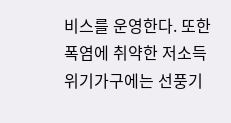비스를 운영한다. 또한 폭염에 취약한 저소득 위기가구에는 선풍기